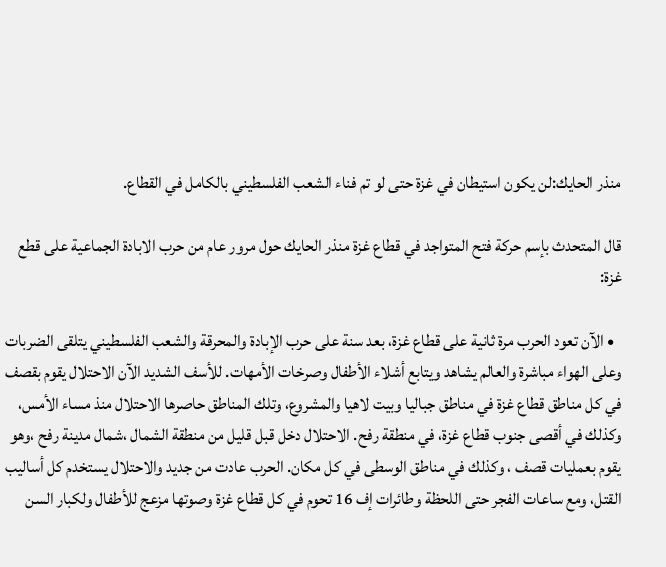منذر الحايك:لن يكون استيطان في غزة حتى لو تم فناء الشعب الفلسطيني بالكامل في القطاع.

قال المتحدث بإسم حركة فتح المتواجد في قطاع غزة منذر الحايك حول مرور عام من حرب الابادة الجماعية على قطع غزة:

  • الآن تعود الحرب مرة ثانية على قطاع غزة، بعد سنة على حرب الإبادة والمحرقة والشعب الفلسطيني يتلقى الضربات وعلى الهواء مباشرة والعالم يشاهد ويتابع أشلاء الأطفال وصرخات الأمهات. للأسف الشديد الآن الاحتلال يقوم بقصف في كل مناطق قطاع غزة في مناطق جباليا وبيت لاهيا والمشروع، وتلك المناطق حاصرها الاحتلال منذ مساء الأمس، وكذلك في أقصى جنوب قطاع غزة، في منطقة رفح. الاحتلال دخل قبل قليل من منطقة الشمال ،شمال مدينة رفح ،وهو يقوم بعمليات قصف ، وكذلك في مناطق الوسطى في كل مكان. الحرب عادت من جديد والاحتلال يستخدم كل أساليب القتل، ومع ساعات الفجر حتى اللحظة وطائرات إف 16 تحوم في كل قطاع غزة وصوتها مزعج للأطفال ولكبار السن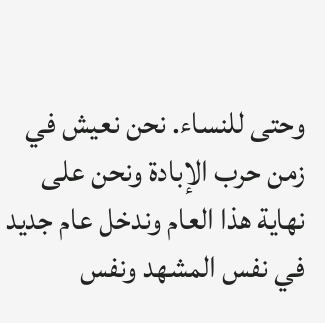وحتى للنساء. نحن نعيش في زمن حرب الإبادة ونحن على نهاية هذا العام وندخل عام جديد في نفس المشهد ونفس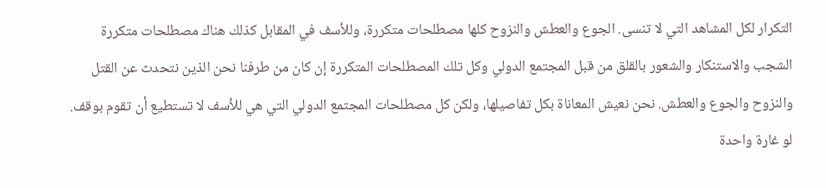التكرار لكل المشاهد التي لا تنسى. الجوع والعطش والنزوح كلها مصطلحات متكررة، وللأسف في المقابل كذلك هناك مصطلحات متكررة الشجب والاستنكار والشعور بالقلق من قبل المجتمع الدولي وكل تلك المصطلحات المتكررة إن كان من طرفنا نحن الذين نتحدث عن القتل والنزوح والجوع والعطش. نحن نعيش المعاناة بكل تفاصيلها، ولكن كل مصطلحات المجتمع الدولي التي هي للأسف لا تستطيع أن تقوم بوقف. لو غارة واحدة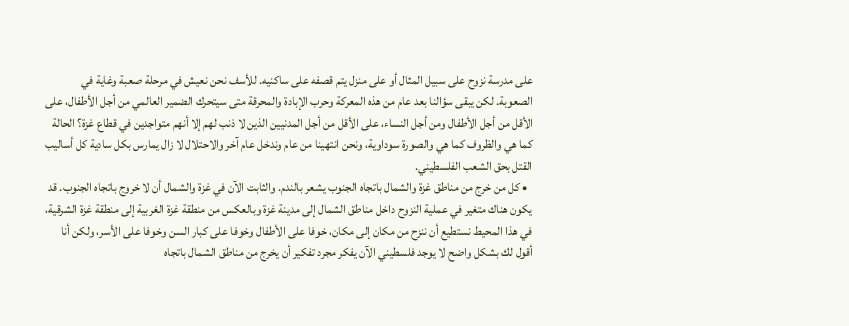على مدرسة نزوح على سبيل المثال أو على منزل يتم قصفه على ساكنيه. للأسف نحن نعيش في مرحلة صعبة وغاية في الصعوبة. لكن يبقى سؤالنا بعد عام من هذه المعركة وحرب الإبادة والمحرقة متى سيتحرك الضمير العالمي من أجل الأطفال، على الأقل من أجل الأطفال ومن أجل النساء، على الأقل من أجل المدنيين الذين لا ذنب لهم إلا أنهم متواجدين في قطاع غزة؟ الحالة كما هي والظروف كما هي والصورة سوداوية، ونحن انتهينا من عام وندخل عام آخر والاحتلال لا زال يمارس بكل سادية كل أساليب القتل بحق الشعب الفلسطيني.
  • كل من خرج من مناطق غزة والشمال باتجاه الجنوب يشعر بالندم. والثابت الآن في غزة والشمال أن لا خروج باتجاه الجنوب. قد يكون هناك متغير في عملية النزوح داخل مناطق الشمال إلى مدينة غزة وبالعكس من منطقة غزة الغربية إلى منطقة غزة الشرقية، في هذا المحيط نستطيع أن ننزح من مكان إلى مكان، خوفا على الأطفال وخوفا على كبار السن وخوفا على الأسر، ولكن أنا أقول لك بشكل واضح لا يوجد فلسطيني الآن يفكر مجرد تفكير أن يخرج من مناطق الشمال باتجاه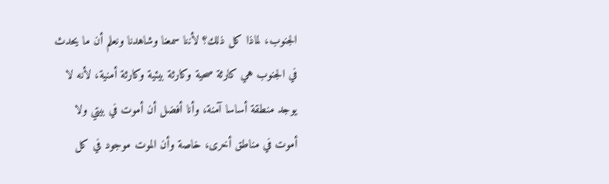الجنوب، لماذا كل ذلك؟ لأننا سمعنا وشاهدنا ونعلم أن ما يحدث في الجنوب هي كارثة صحية وكارثة بيئية وكارثة أمنية، لأنه لا يوجد منطقة أساسا آمنة، وأنا أفضل أن أموت في بيتي ولا أموت في مناطق أخرى، خاصة وأن الموت موجود في كل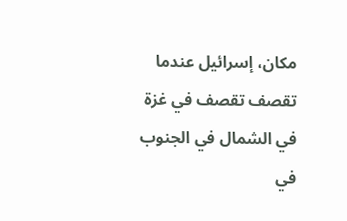مكان، إسرائيل عندما تقصف تقصف في غزة في الشمال في الجنوب في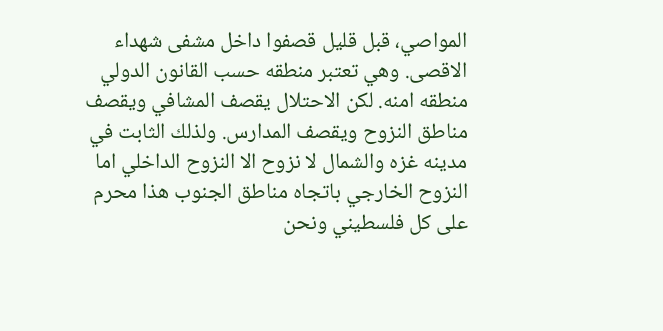المواصي، قبل قليل قصفوا داخل مشفى شهداء الاقصى. وهي تعتبر منطقه حسب القانون الدولي منطقه امنه. لكن الاحتلال يقصف المشافي ويقصف مناطق النزوح ويقصف المدارس. ولذلك الثابت في مدينه غزه والشمال لا نزوح الا النزوح الداخلي اما النزوح الخارجي باتجاه مناطق الجنوب هذا محرم على كل فلسطيني ونحن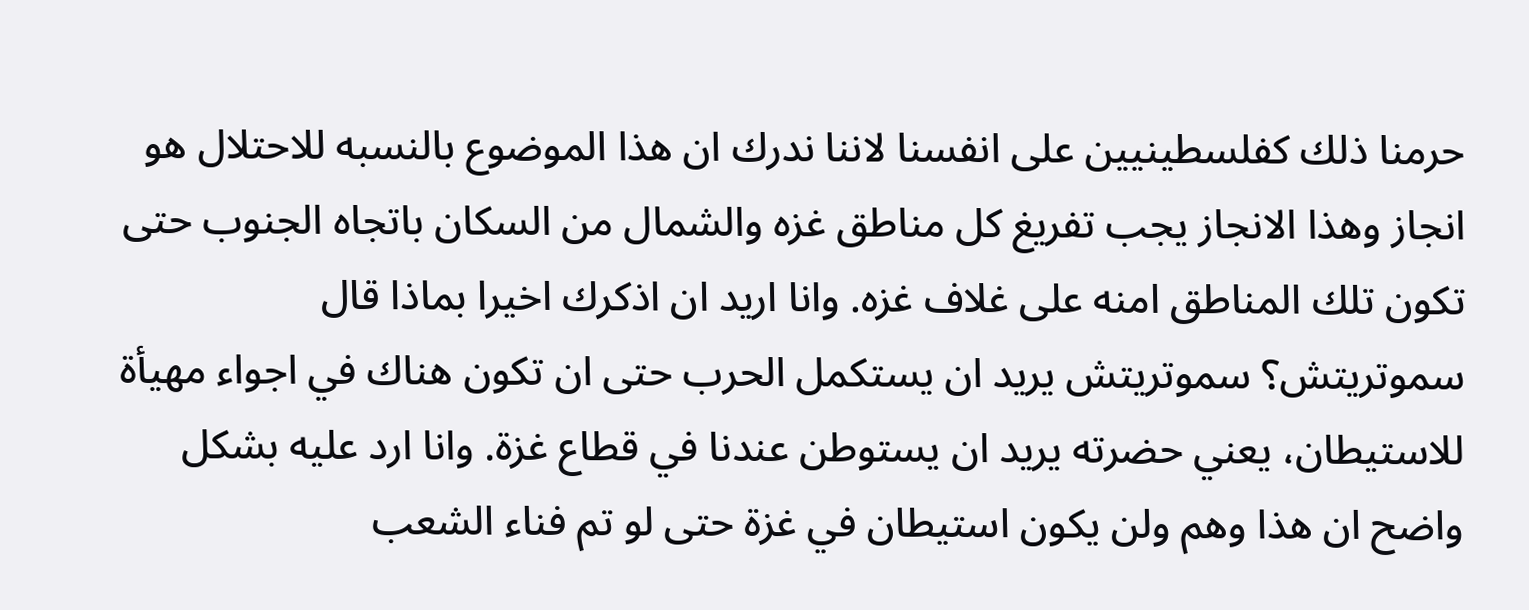حرمنا ذلك كفلسطينيين على انفسنا لاننا ندرك ان هذا الموضوع بالنسبه للاحتلال هو انجاز وهذا الانجاز يجب تفريغ كل مناطق غزه والشمال من السكان باتجاه الجنوب حتى تكون تلك المناطق امنه على غلاف غزه. وانا اريد ان اذكرك اخيرا بماذا قال سموتريتش؟ سموتريتش يريد ان يستكمل الحرب حتى ان تكون هناك في اجواء مهيأة للاستيطان، يعني حضرته يريد ان يستوطن عندنا في قطاع غزة. وانا ارد عليه بشكل واضح ان هذا وهم ولن يكون استيطان في غزة حتى لو تم فناء الشعب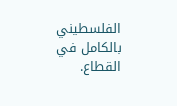الفلسطيني بالكامل في القطاع.